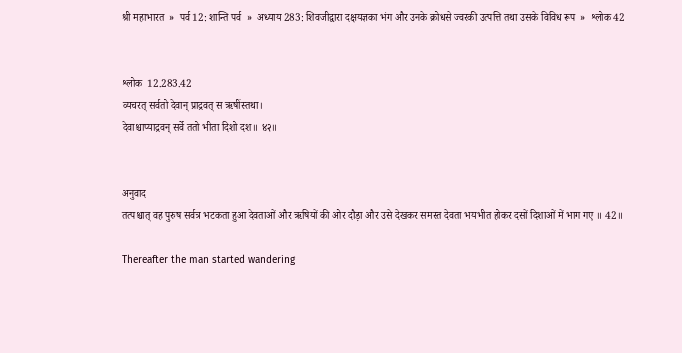श्री महाभारत  »  पर्व 12: शान्ति पर्व  »  अध्याय 283: शिवजीद्वारा दक्षयज्ञका भंग और उनके क्रोधसे ज्वरकी उत्पत्ति तथा उसके विविध रूप  »  श्लोक 42


श्लोक  12.283.42
व्यचरत् सर्वतो देवान् प्राद्रवत् स ऋषींस्तथा।
देवाश्चाप्याद्रवन् सर्वे ततो भीता दिशो दश॥ ४२॥


अनुवाद
तत्पश्चात् वह पुरुष सर्वत्र भटकता हुआ देवताओं और ऋषियों की ओर दौड़ा और उसे देखकर समस्त देवता भयभीत होकर दसों दिशाओं में भाग गए ॥ 42॥

Thereafter the man started wandering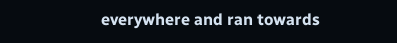everywhere and ran towards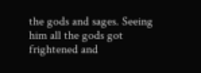the gods and sages. Seeing him all the gods got frightened and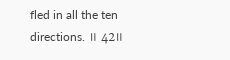fled in all the ten directions. ॥ 42॥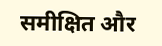समीक्षित और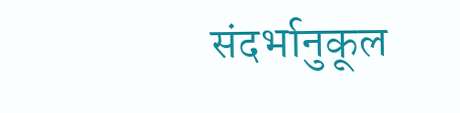संदर्भानुकूल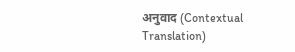अनुवाद (Contextual Translation)